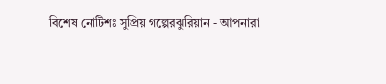বিশেষ নোটিশঃ সুপ্রিয় গল্পেরঝুরিয়ান - আপনারা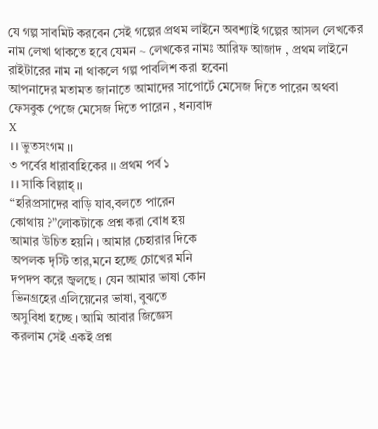যে গল্প সাবমিট করবেন সেই গল্পের প্রথম লাইনে অবশ্যাই গল্পের আসল লেখকের নাম লেখা থাকতে হবে যেমন ~ লেখকের নামঃ আরিফ আজাদ , প্রথম লাইনে রাইটারের নাম না থাকলে গল্প পাবলিশ করা হবেনা
আপনাদের মতামত জানাতে আমাদের সাপোর্টে মেসেজ দিতে পারেন অথবা ফেসবুক পেজে মেসেজ দিতে পারেন , ধন্যবাদ
X
।। ভুতসংগম ।।
৩ পর্বের ধারাবাহিকের ।। প্রথম পর্ব ১
।। সাকি বিল্লাহ্ ।।
“হরিপ্রসাদের বাড়ি যাব,বলতে পারেন
কোথায় ?”লোকটাকে প্রশ্ন করা বোধ হয়
আমার উচিত হয়নি । আমার চেহারার দিকে
অপলক দৃস্টি তার,মনে হচ্ছে চোখের মনি
দপদপ করে জ্বলছে । যেন আমার ভাষা কোন
ভিনগ্রহের এলিয়েনের ভাষা, বুঝতে
অসুবিধা হচ্ছে । আমি আবার জিজ্ঞেস
করলাম সেই একই প্রশ্ন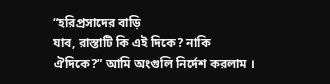“হরিপ্রসাদের বাড়ি
যাব, রাস্তাটি কি এই দিকে? নাকি
ঐদিকে?” আমি অংগুলি নির্দেশ করলাম ।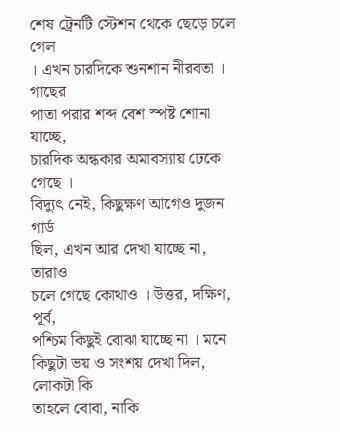শেষ ট্রেনটি স্টেশন থেকে ছেড়ে চলে গেল
। এখন চারদিকে শুনশান নীরবতা । গাছের
পাতা পরার শব্দ বেশ স্পষ্ট শোনা যাচ্ছে,
চারদিক অন্ধকার অমাবস্যায় ঢেকে গেছে ।
বিদ্যুৎ নেই, কিছুক্ষণ আগেও দুজন গার্ড
ছিল, এখন আর দেখা যাচ্ছে না, তারাও
চলে গেছে কোথাও । উত্তর, দক্ষিণ, পূর্ব,
পশ্চিম কিছুই বোঝা যাচ্ছে না । মনে
কিছুটা ভয় ও সংশয় দেখা দিল, লোকটা কি
তাহলে বোবা, নাকি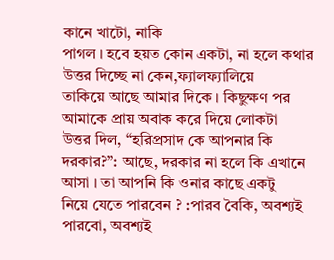কানে খাটো, নাকি
পাগল । হবে হয়ত কোন একটা, না হলে কথার
উত্তর দিচ্ছে না কেন,ফ্যালফ্যালিয়ে
তাকিয়ে আছে আমার দিকে । কিছুক্ষণ পর
আমাকে প্রায় অবাক করে দিয়ে লোকটা
উত্তর দিল, “হরিপ্রসাদ কে আপনার কি
দরকার?”: আছে, দরকার না হলে কি এখানে
আসা । তা আপনি কি ওনার কাছে একটু
নিয়ে যেতে পারবেন ? :পারব বৈকি, অবশ্যই
পারবো, অবশ্যই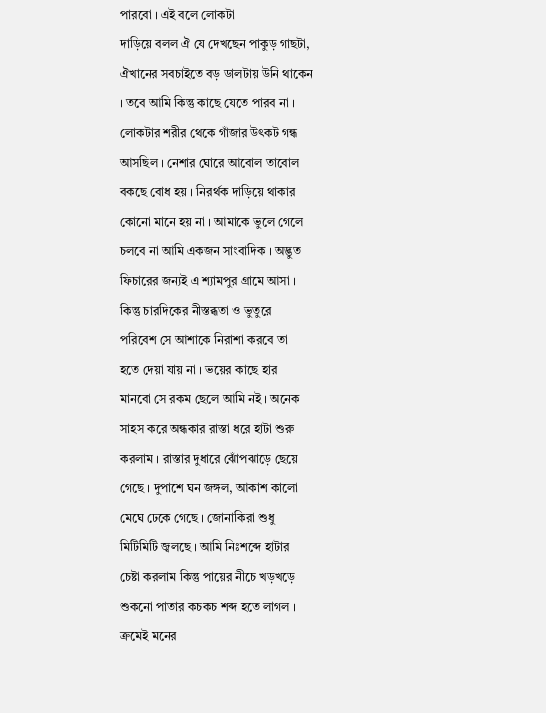পারবো । এই বলে লোকটা
দাড়িয়ে বলল ঐ যে দেখছেন পাকুড় গাছটা,
ঐখানের সবচাইতে বড় ডালটায় উনি থাকেন
। তবে আমি কিন্তু কাছে যেতে পারব না ।
লোকটার শরীর থেকে গাঁজার উৎকট গন্ধ
আসছিল । নেশার ঘোরে আবোল তাবোল
বকছে বোধ হয় । নিরর্থক দাড়িয়ে থাকার
কোনো মানে হয় না । আমাকে ভুলে গেলে
চলবে না আমি একজন সাংবাদিক । অদ্ভুত
ফিচারের জন্যই এ শ্যামপুর গ্রামে আসা ।
কিন্তু চারদিকের নীস্তব্ধতা ও ভুতুরে
পরিবেশ সে আশাকে নিরাশা করবে তা
হতে দেয়া যায় না । ভয়ের কাছে হার
মানবো সে রকম ছেলে আমি নই । অনেক
সাহস করে অন্ধকার রাস্তা ধরে হাটা শুরু
করলাম । রাস্তার দুধারে ঝোঁপঝাড়ে ছেয়ে
গেছে । দুপাশে ঘন জঙ্গল, আকাশ কালো
মেঘে ঢেকে গেছে । জোনাকিরা শুধু
মিটিমিটি জ্বলছে । আমি নিঃশব্দে হাটার
চেষ্টা করলাম কিন্তু পায়ের নীচে খড়খড়ে
শুকনো পাতার কচকচ শব্দ হতে লাগল ।
ক্রমেই মনের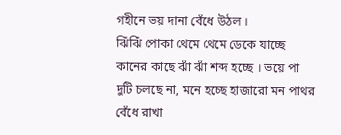গহীনে ভয় দানা বেঁধে উঠল ।
ঝিঁঝিঁ পোকা থেমে থেমে ডেকে যাচ্ছে
কানের কাছে ঝাঁ ঝাঁ শব্দ হচ্ছে । ভয়ে পা
দুটি চলছে না, মনে হচ্ছে হাজারো মন পাথর
বেঁধে রাখা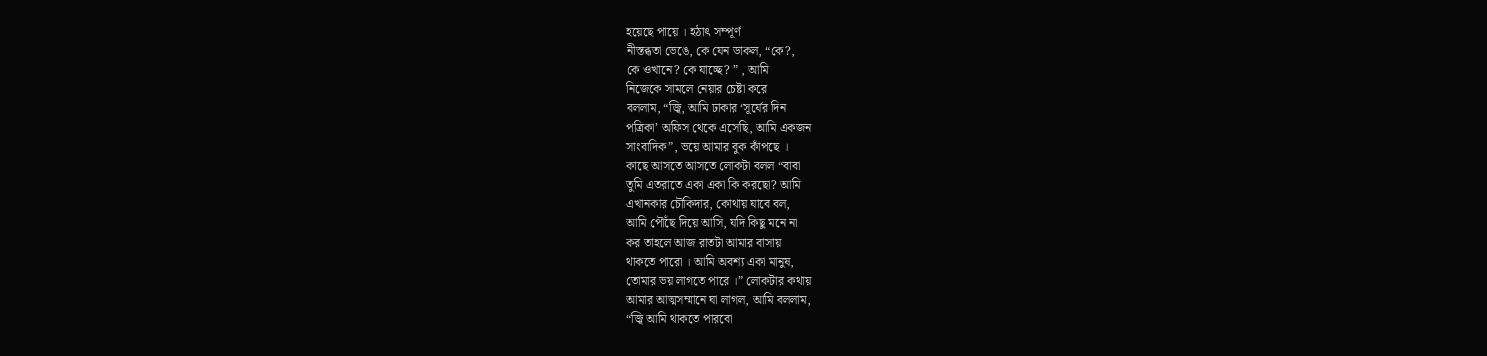হয়েছে পায়ে । হঠাৎ সম্পূর্ণ
নীস্তব্ধতা ভেঙে, কে যেন ডাকল, “কে?,
কে ওখানে? কে যাচ্ছে? ” , আমি
নিজেকে সামলে নেয়ার চেষ্টা করে
বললাম, “জ্বি, আমি ঢাকার ‘সূর্যের দিন
পত্রিকা’ অফিস থেকে এসেছি, আমি একজন
সাংবাদিক”, ভয়ে আমার বুক কাঁপছে ।
কাছে আসতে আসতে লোকটা বলল “বাবা
তুমি এতরাতে একা একা কি করছো? আমি
এখানকার চৌকিদার, কোথায় যাবে বল,
আমি পৌঁছে দিয়ে আসি, যদি কিছু মনে না
কর তাহলে আজ রাতটা আমার বাসায়
থাকতে পারো । আমি অবশ্য একা মানুষ,
তোমার ভয় লাগতে পারে ।” লোকটার কথায়
আমার আত্মসম্মানে ঘা লাগল, আমি বললাম,
“জ্বি আমি থাকতে পারবো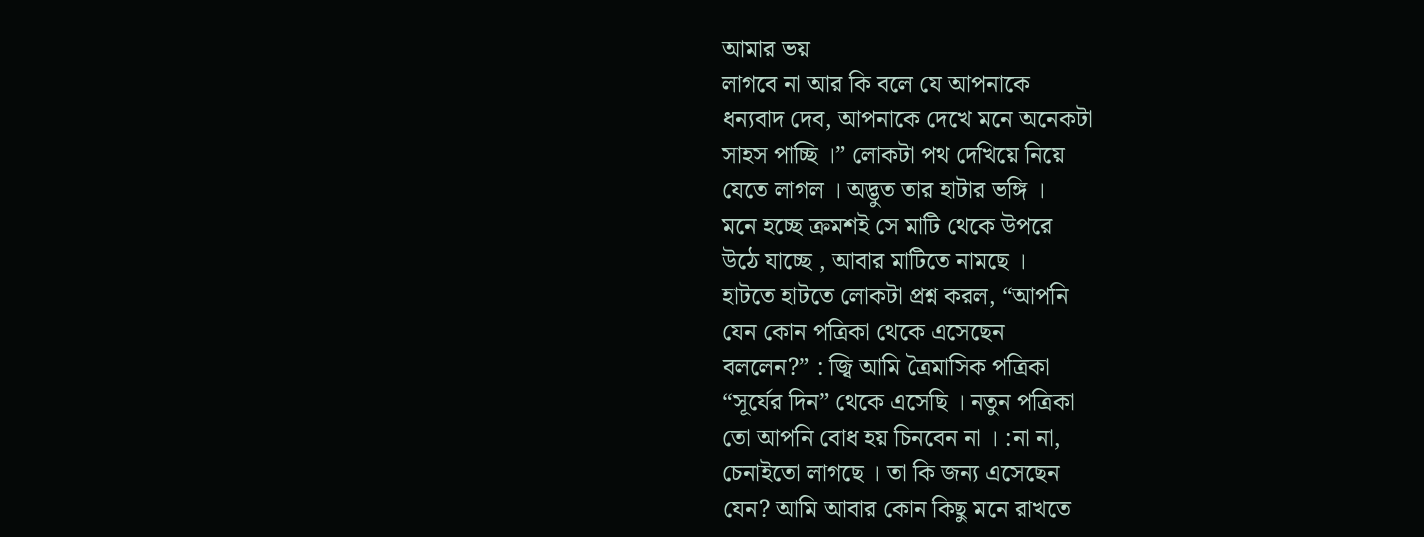আমার ভয়
লাগবে না আর কি বলে যে আপনাকে
ধন্যবাদ দেব, আপনাকে দেখে মনে অনেকটা
সাহস পাচ্ছি ।” লোকটা পথ দেখিয়ে নিয়ে
যেতে লাগল । অদ্ভুত তার হাটার ভঙ্গি ।
মনে হচ্ছে ক্রমশই সে মাটি থেকে উপরে
উঠে যাচ্ছে , আবার মাটিতে নামছে ।
হাটতে হাটতে লোকটা প্রশ্ন করল, “আপনি
যেন কোন পত্রিকা থেকে এসেছেন
বললেন?” : জ্বি আমি ত্রৈমাসিক পত্রিকা
“সূর্যের দিন” থেকে এসেছি । নতুন পত্রিকা
তো আপনি বোধ হয় চিনবেন না । :না না,
চেনাইতো লাগছে । তা কি জন্য এসেছেন
যেন? আমি আবার কোন কিছু মনে রাখতে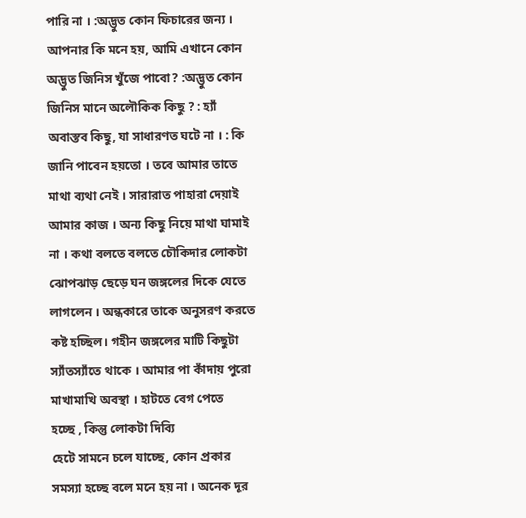পারি না । :অদ্ভুত কোন ফিচারের জন্য ।
আপনার কি মনে হয়, আমি এখানে কোন
অদ্ভুত জিনিস খুঁজে পাবো? :অদ্ভুত কোন
জিনিস মানে অলৌকিক কিছু ? : হ্যাঁ
অবাস্তব কিছু, যা সাধারণত ঘটে না । : কি
জানি পাবেন হয়তো । তবে আমার তাতে
মাথা ব্যথা নেই । সারারাত পাহারা দেয়াই
আমার কাজ । অন্য কিছু নিয়ে মাথা ঘামাই
না । কথা বলতে বলতে চৌকিদার লোকটা
ঝোপঝাড় ছেড়ে ঘন জঙ্গলের দিকে যেতে
লাগলেন । অন্ধকারে তাকে অনুসরণ করতে
কষ্ট হচ্ছিল। গহীন জঙ্গলের মাটি কিছুটা
স্যাঁতস্যাঁতে থাকে । আমার পা কাঁদায় পুরো
মাখামাখি অবস্থা । হাটতে বেগ পেতে
হচ্ছে , কিন্তু লোকটা দিব্যি
হেটে সামনে চলে যাচ্ছে, কোন প্রকার
সমস্যা হচ্ছে বলে মনে হয় না । অনেক দূর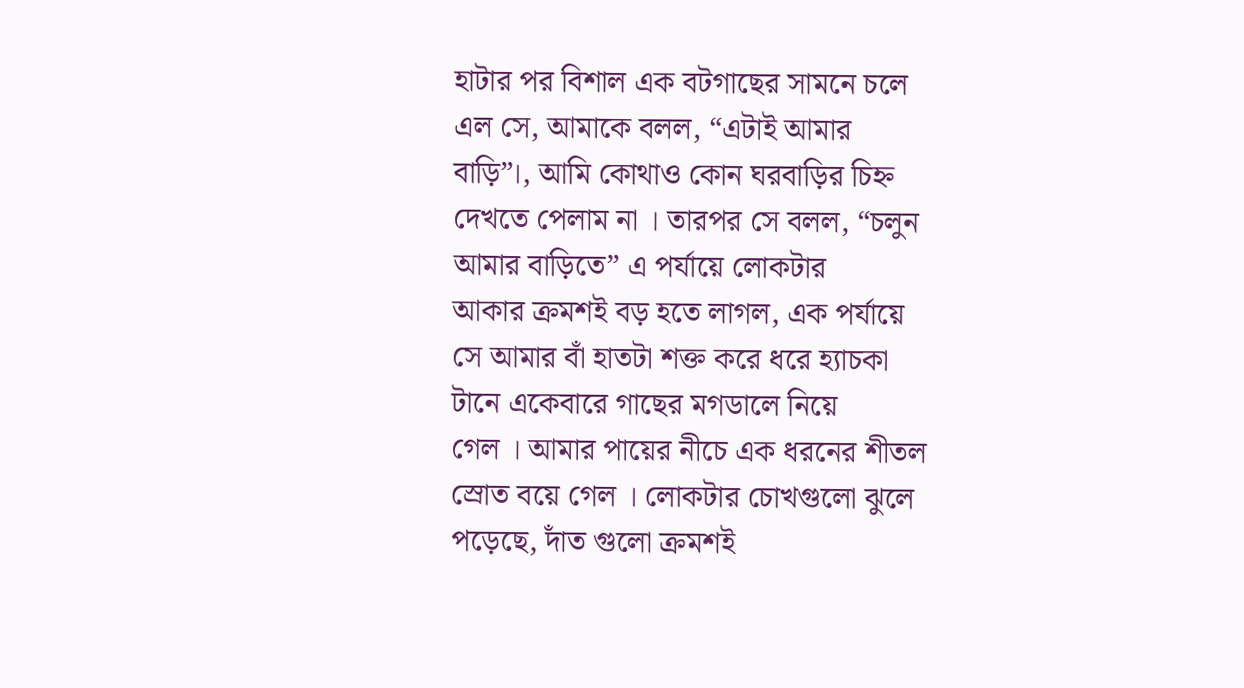হাটার পর বিশাল এক বটগাছের সামনে চলে
এল সে, আমাকে বলল, “এটাই আমার
বাড়ি”।, আমি কোথাও কোন ঘরবাড়ির চিহ্ন
দেখতে পেলাম না । তারপর সে বলল, “চলুন
আমার বাড়িতে” এ পর্যায়ে লোকটার
আকার ক্রমশই বড় হতে লাগল, এক পর্যায়ে
সে আমার বাঁ হাতটা শক্ত করে ধরে হ্যাচকা
টানে একেবারে গাছের মগডালে নিয়ে
গেল । আমার পায়ের নীচে এক ধরনের শীতল
স্রোত বয়ে গেল । লোকটার চোখগুলো ঝুলে
পড়েছে, দাঁত গুলো ক্রমশই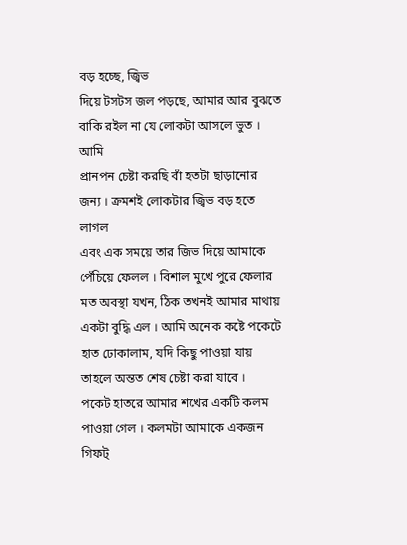বড় হচ্ছে, জ্বিভ
দিয়ে টসটস জল পড়ছে, আমার আর বুঝতে
বাকি রইল না যে লোকটা আসলে ভুত । আমি
প্রানপন চেষ্টা করছি বাঁ হতটা ছাড়ানোর
জন্য । ক্রমশই লোকটার জ্বিভ বড় হতে লাগল
এবং এক সময়ে তার জিভ দিয়ে আমাকে
পেঁচিয়ে ফেলল । বিশাল মুখে পুরে ফেলার
মত অবস্থা যখন, ঠিক তখনই আমার মাথায়
একটা বুদ্ধি এল । আমি অনেক কষ্টে পকেটে
হাত ঢোকালাম, যদি কিছু পাওয়া যায়
তাহলে অন্তত শেষ চেষ্টা করা যাবে ।
পকেট হাতরে আমার শখের একটি কলম
পাওয়া গেল । কলমটা আমাকে একজন গিফট্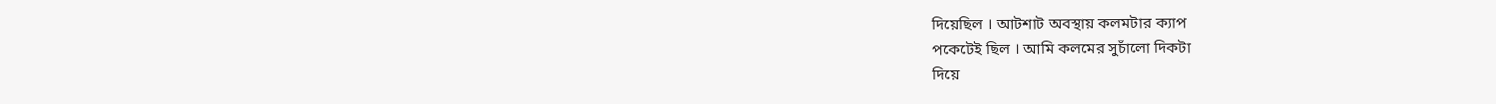দিয়েছিল । আটশাট অবস্থায় কলমটার ক্যাপ
পকেটেই ছিল । আমি কলমের সুচাঁলো দিকটা
দিয়ে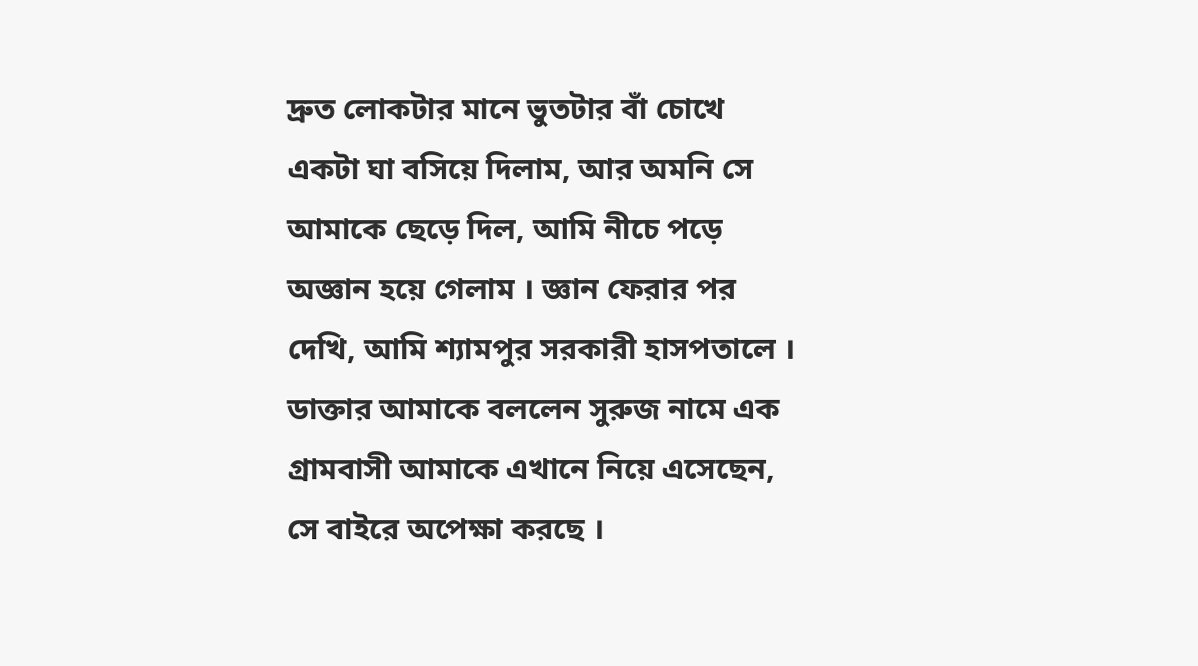দ্রুত লোকটার মানে ভুতটার বাঁ চোখে
একটা ঘা বসিয়ে দিলাম, আর অমনি সে
আমাকে ছেড়ে দিল, আমি নীচে পড়ে
অজ্ঞান হয়ে গেলাম । জ্ঞান ফেরার পর
দেখি, আমি শ্যামপুর সরকারী হাসপতালে ।
ডাক্তার আমাকে বললেন সুরুজ নামে এক
গ্রামবাসী আমাকে এখানে নিয়ে এসেছেন,
সে বাইরে অপেক্ষা করছে ।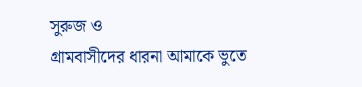সুরুজ ও
গ্রামবাসীদের ধারনা আমাকে ভুতে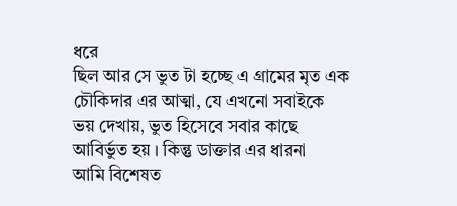ধরে
ছিল আর সে ভুত টা হচ্ছে এ গ্রামের মৃত এক
চৌকিদার এর আত্মা, যে এখনো সবাইকে
ভয় দেখায়, ভুত হিসেবে সবার কাছে
আবির্ভুত হয় । কিন্তু ডাক্তার এর ধারনা
আমি বিশেষত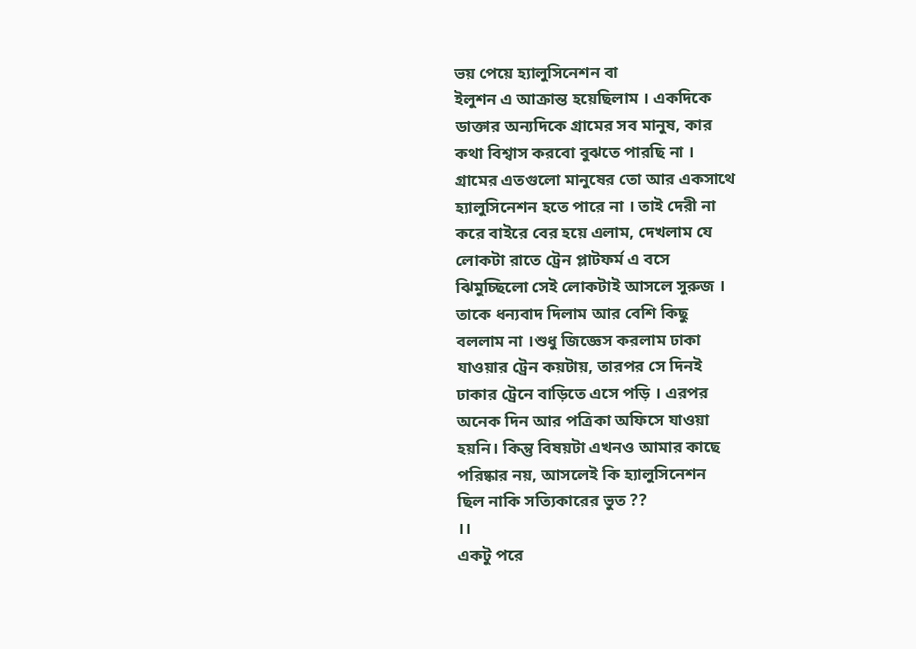ভয় পেয়ে হ্যালুসিনেশন বা
ইলুশন এ আক্রান্ত হয়েছিলাম । একদিকে
ডাক্তার অন্যদিকে গ্রামের সব মানুষ, কার
কথা বিশ্বাস করবো বুঝতে পারছি না ।
গ্রামের এতগুলো মানুষের তো আর একসাথে
হ্যালুসিনেশন হতে পারে না । তাই দেরী না
করে বাইরে বের হয়ে এলাম, দেখলাম যে
লোকটা রাতে ট্রেন প্লাটফর্ম এ বসে
ঝিমুচ্ছিলো সেই লোকটাই আসলে সুরুজ ।
তাকে ধন্যবাদ দিলাম আর বেশি কিছু
বললাম না ।শুধু জিজ্ঞেস করলাম ঢাকা
যাওয়ার ট্রেন কয়টায়, তারপর সে দিনই
ঢাকার ট্রেনে বাড়িতে এসে পড়ি । এরপর
অনেক দিন আর পত্রিকা অফিসে যাওয়া
হয়নি। কিন্তু বিষয়টা এখনও আমার কাছে
পরিষ্কার নয়, আসলেই কি হ্যালুসিনেশন
ছিল নাকি সত্যিকারের ভুত ??
।।
একটু পরে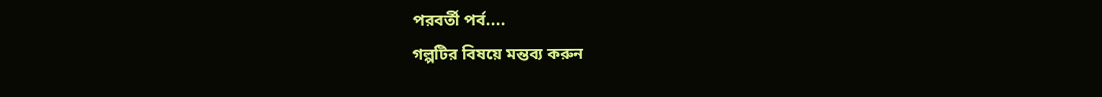পরবর্তী পর্ব....
গল্পটির বিষয়ে মন্তব্য করুন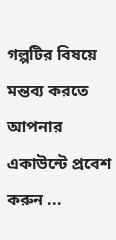গল্পটির বিষয়ে মন্তব্য করতে আপনার একাউন্টে প্রবেশ করুন ...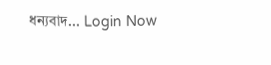ধন্যবাদ... Login Now